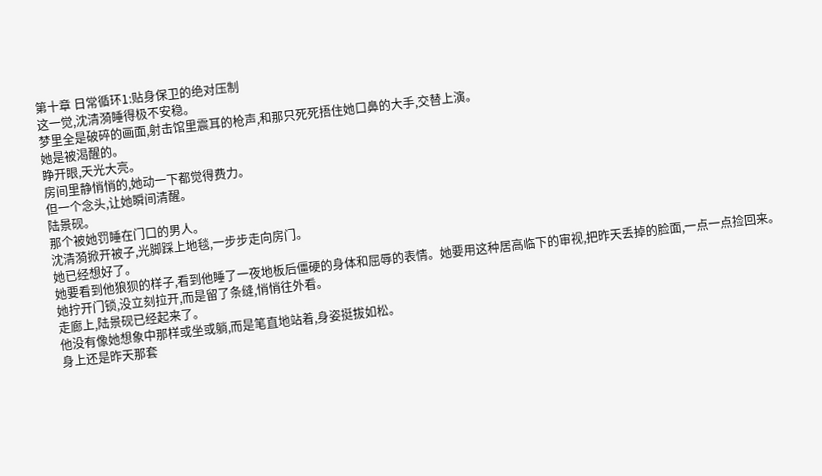第十章 日常循环1:贴身保卫的绝对压制
这一觉,沈清漪睡得极不安稳。
梦里全是破碎的画面,射击馆里震耳的枪声,和那只死死捂住她口鼻的大手,交替上演。
她是被渴醒的。
睁开眼,天光大亮。
房间里静悄悄的,她动一下都觉得费力。
但一个念头,让她瞬间清醒。
陆景砚。
那个被她罚睡在门口的男人。
沈清漪掀开被子,光脚踩上地毯,一步步走向房门。
她已经想好了。
她要看到他狼狈的样子,看到他睡了一夜地板后僵硬的身体和屈辱的表情。她要用这种居高临下的审视,把昨天丢掉的脸面,一点一点捡回来。
她拧开门锁,没立刻拉开,而是留了条缝,悄悄往外看。
走廊上,陆景砚已经起来了。
他没有像她想象中那样或坐或躺,而是笔直地站着,身姿挺拔如松。
身上还是昨天那套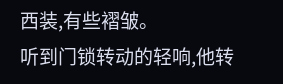西装,有些褶皱。
听到门锁转动的轻响,他转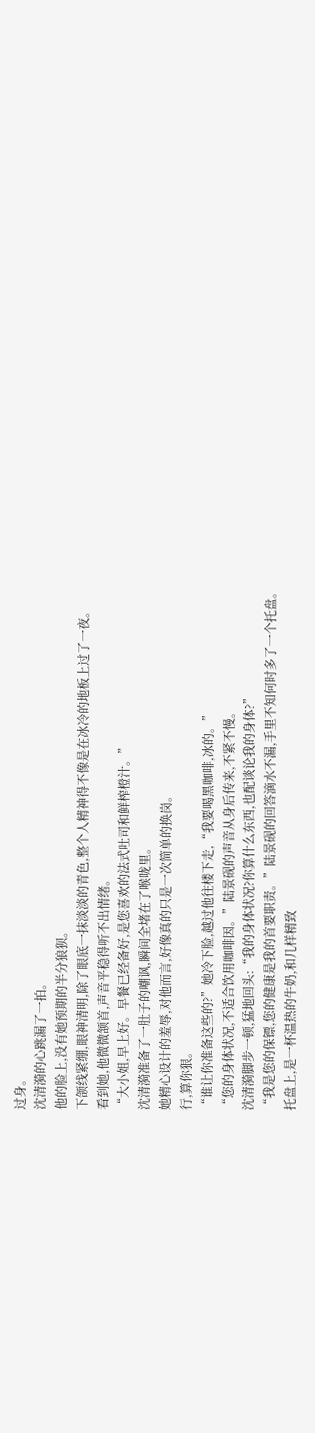过身。
沈清漪的心跳漏了一拍。
他的脸上,没有她预期的半分狼狈。
下颌线紧绷,眼神清明,除了眼底一抹淡淡的青色,整个人精神得不像是在冰冷的地板上过了一夜。
看到她,他微微颔首,声音平稳得听不出情绪。
“大小姐,早上好。早餐已经备好,是您喜欢的法式吐司和鲜榨橙汁。”
沈清漪准备了一肚子的嘲讽,瞬间全堵在了喉咙里。
她精心设计的羞辱,对他而言,好像真的只是一次简单的换岗。
行,算你狠。
“谁让你准备这些的?”她冷下脸,越过他往楼下走,“我要喝黑咖啡,冰的。”
“您的身体状况,不适合饮用咖啡因。”陆景砚的声音从身后传来,不紧不慢。
沈清漪脚步一顿,猛地回头:“我的身体状况?你算什么东西,也配谈论我的身体?”
“我是您的保镖,您的健康是我的首要职责。”陆景砚的回答滴水不漏,手里不知何时多了一个托盘。
托盘上,是一杯温热的牛奶,和几样精致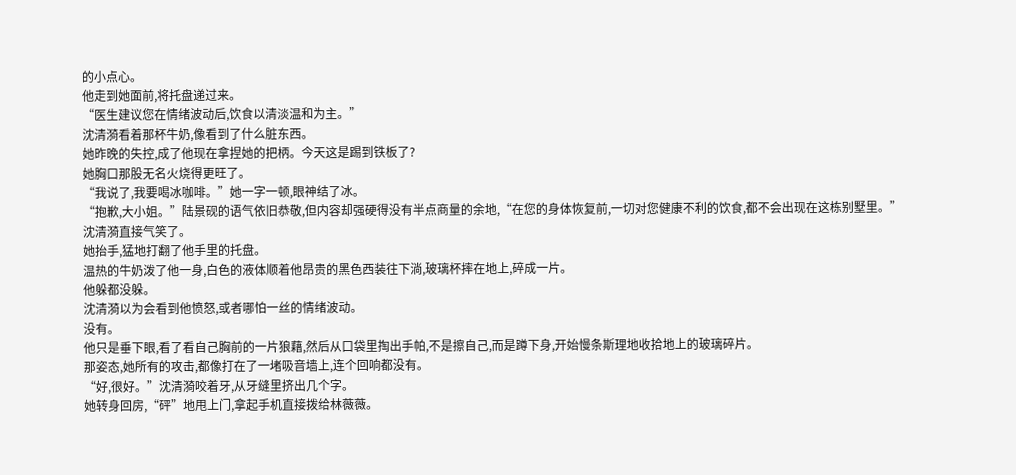的小点心。
他走到她面前,将托盘递过来。
“医生建议您在情绪波动后,饮食以清淡温和为主。”
沈清漪看着那杯牛奶,像看到了什么脏东西。
她昨晚的失控,成了他现在拿捏她的把柄。今天这是踢到铁板了?
她胸口那股无名火烧得更旺了。
“我说了,我要喝冰咖啡。”她一字一顿,眼神结了冰。
“抱歉,大小姐。”陆景砚的语气依旧恭敬,但内容却强硬得没有半点商量的余地,“在您的身体恢复前,一切对您健康不利的饮食,都不会出现在这栋别墅里。”
沈清漪直接气笑了。
她抬手,猛地打翻了他手里的托盘。
温热的牛奶泼了他一身,白色的液体顺着他昂贵的黑色西装往下淌,玻璃杯摔在地上,碎成一片。
他躲都没躲。
沈清漪以为会看到他愤怒,或者哪怕一丝的情绪波动。
没有。
他只是垂下眼,看了看自己胸前的一片狼藉,然后从口袋里掏出手帕,不是擦自己,而是蹲下身,开始慢条斯理地收拾地上的玻璃碎片。
那姿态,她所有的攻击,都像打在了一堵吸音墙上,连个回响都没有。
“好,很好。”沈清漪咬着牙,从牙缝里挤出几个字。
她转身回房,“砰”地甩上门,拿起手机直接拨给林薇薇。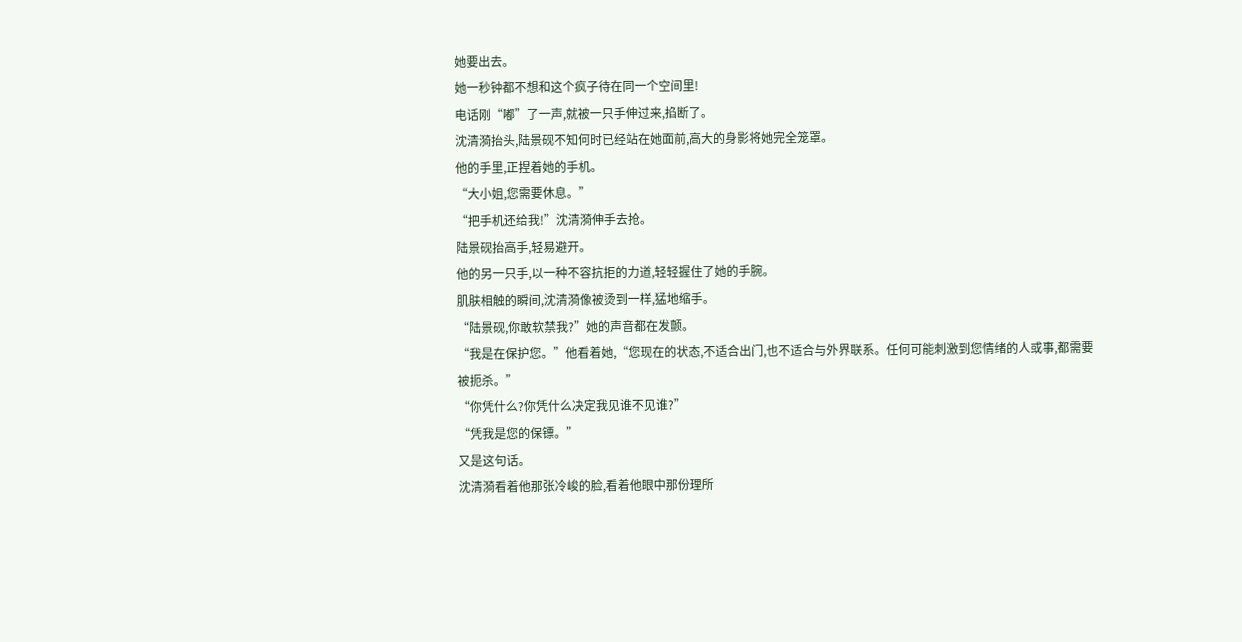她要出去。
她一秒钟都不想和这个疯子待在同一个空间里!
电话刚“嘟”了一声,就被一只手伸过来,掐断了。
沈清漪抬头,陆景砚不知何时已经站在她面前,高大的身影将她完全笼罩。
他的手里,正捏着她的手机。
“大小姐,您需要休息。”
“把手机还给我!”沈清漪伸手去抢。
陆景砚抬高手,轻易避开。
他的另一只手,以一种不容抗拒的力道,轻轻握住了她的手腕。
肌肤相触的瞬间,沈清漪像被烫到一样,猛地缩手。
“陆景砚,你敢软禁我?”她的声音都在发颤。
“我是在保护您。”他看着她,“您现在的状态,不适合出门,也不适合与外界联系。任何可能刺激到您情绪的人或事,都需要被扼杀。”
“你凭什么?你凭什么决定我见谁不见谁?”
“凭我是您的保镖。”
又是这句话。
沈清漪看着他那张冷峻的脸,看着他眼中那份理所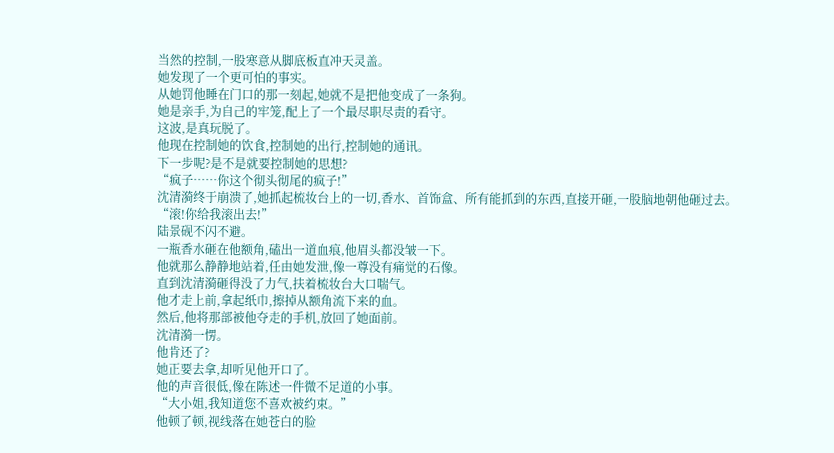当然的控制,一股寒意从脚底板直冲天灵盖。
她发现了一个更可怕的事实。
从她罚他睡在门口的那一刻起,她就不是把他变成了一条狗。
她是亲手,为自己的牢笼,配上了一个最尽职尽责的看守。
这波,是真玩脱了。
他现在控制她的饮食,控制她的出行,控制她的通讯。
下一步呢?是不是就要控制她的思想?
“疯子……你这个彻头彻尾的疯子!”
沈清漪终于崩溃了,她抓起梳妆台上的一切,香水、首饰盒、所有能抓到的东西,直接开砸,一股脑地朝他砸过去。
“滚!你给我滚出去!”
陆景砚不闪不避。
一瓶香水砸在他额角,磕出一道血痕,他眉头都没皱一下。
他就那么静静地站着,任由她发泄,像一尊没有痛觉的石像。
直到沈清漪砸得没了力气,扶着梳妆台大口喘气。
他才走上前,拿起纸巾,擦掉从额角流下来的血。
然后,他将那部被他夺走的手机,放回了她面前。
沈清漪一愣。
他肯还了?
她正要去拿,却听见他开口了。
他的声音很低,像在陈述一件微不足道的小事。
“大小姐,我知道您不喜欢被约束。”
他顿了顿,视线落在她苍白的脸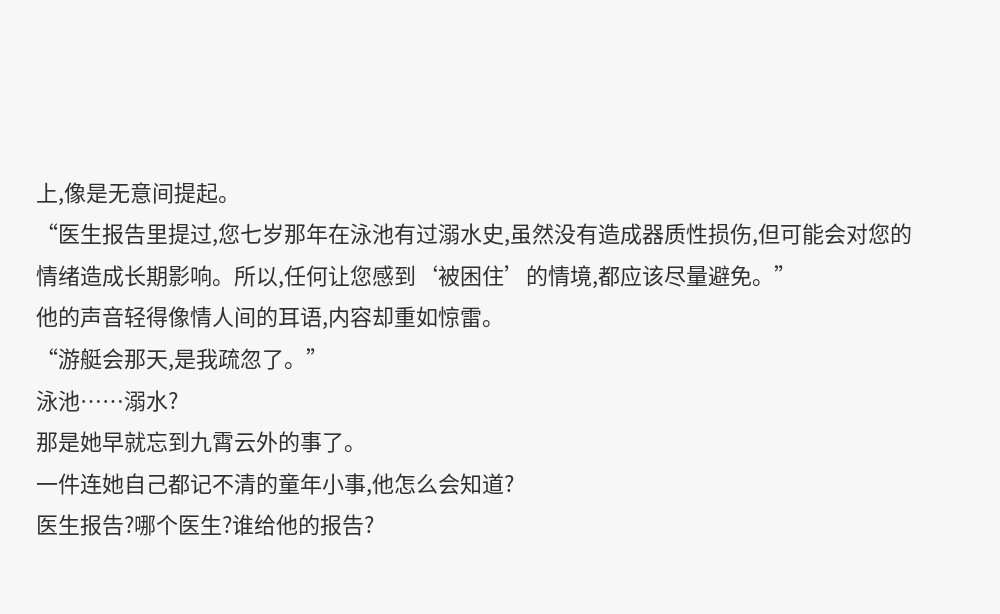上,像是无意间提起。
“医生报告里提过,您七岁那年在泳池有过溺水史,虽然没有造成器质性损伤,但可能会对您的情绪造成长期影响。所以,任何让您感到‘被困住’的情境,都应该尽量避免。”
他的声音轻得像情人间的耳语,内容却重如惊雷。
“游艇会那天,是我疏忽了。”
泳池……溺水?
那是她早就忘到九霄云外的事了。
一件连她自己都记不清的童年小事,他怎么会知道?
医生报告?哪个医生?谁给他的报告?